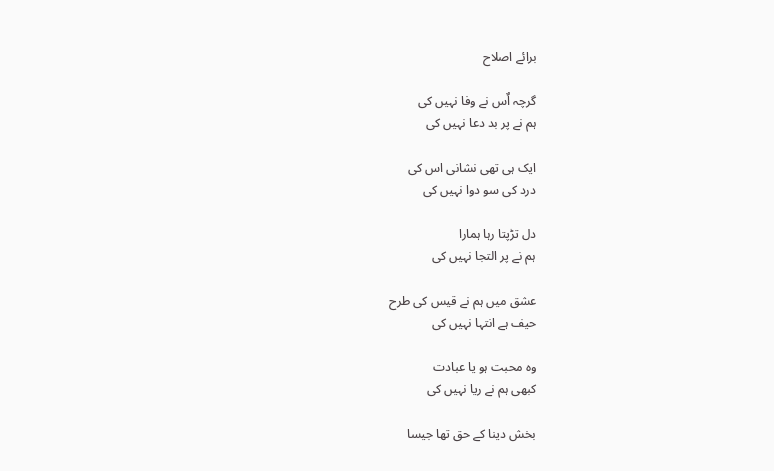برائے اصلاح

گرچہ اٌس نے وفا نہیں کی
ہم نے پر بد دعا نہیں کی

ایک ہی تھی نشانی اس کی
درد کی سو دوا نہیں کی

دل تڑپتا رہا ہمارا
ہم نے پر التجا نہیں کی

عشق میں ہم نے قیس کی طرح
حیف ہے انتہا نہیں کی

وہ محبت ہو یا عبادت
کبھی ہم نے ریا نہیں کی

بخش دینا کے حق تھا جیسا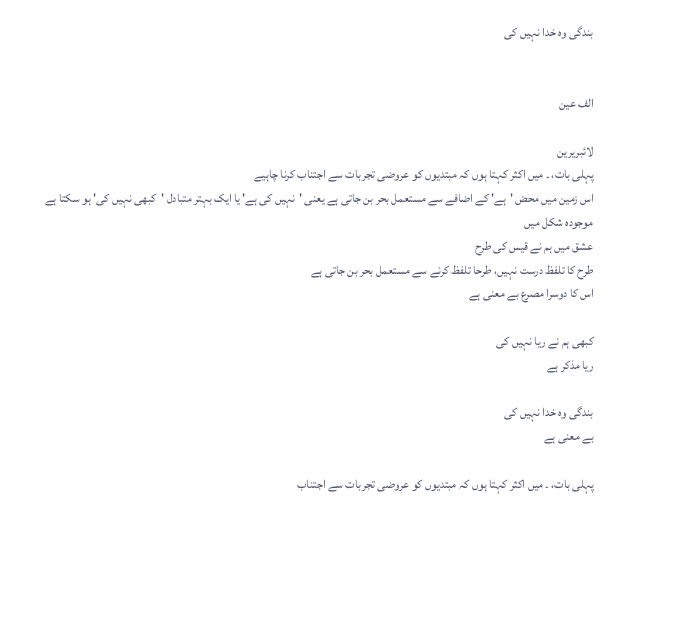بندگی وہ خدا نہیں کی


الف عین

لائبریرین
پہلی بات، ۔ میں اکثر کہتا ہوں کہ مبتدیوں کو عروضی تجربات سے اجتناب کرنا چاہیے
اس زمین میں محض 'ہے' کے اضافے سے مستعمل بحر بن جاتی ہے یعنی 'نہیں کی ہے' یا ایک بہتر متبادل 'کبھی نہیں کی' ہو سکتا ہے
موجودہ شکل میں
عشق میں ہم نے قیس کی طرح
طرح کا تلفظ درست نہیں، طرحا تلفظ کرنے سے مستعمل بحر بن جاتی ہے
اس کا دوسرا مصرع بے معنی ہے

کبھی ہم نے ریا نہیں کی
ریا مذکر ہے

بندگی وہ خدا نہیں کی
بے معنی ہے

پہلی بات، ۔ میں اکثر کہتا ہوں کہ مبتدیوں کو عروضی تجربات سے اجتناب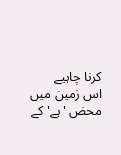کرنا چاہیے
اس زمین میں محض 'ہے' کے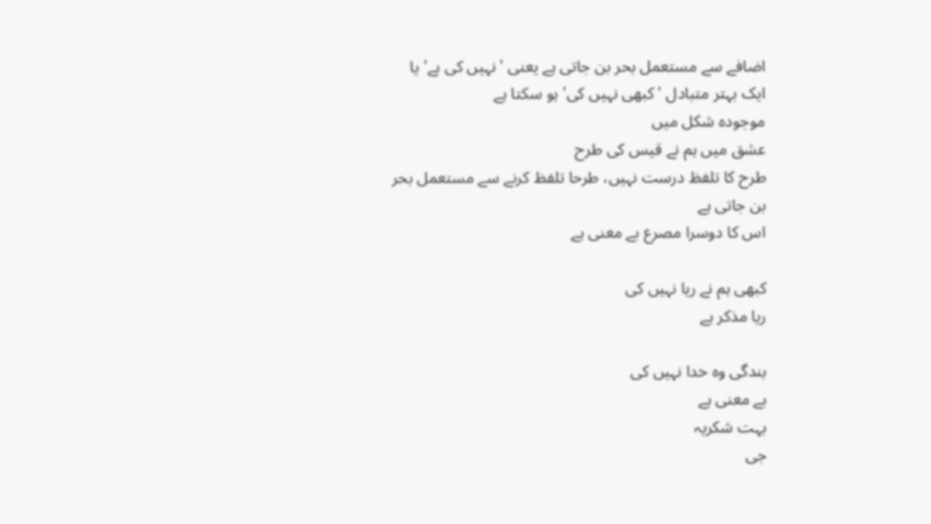اضافے سے مستعمل بحر بن جاتی ہے یعنی 'نہیں کی ہے' یا ایک بہتر متبادل 'کبھی نہیں کی' ہو سکتا ہے
موجودہ شکل میں
عشق میں ہم نے قیس کی طرح
طرح کا تلفظ درست نہیں، طرحا تلفظ کرنے سے مستعمل بحر بن جاتی ہے
اس کا دوسرا مصرع بے معنی ہے

کبھی ہم نے ریا نہیں کی
ریا مذکر ہے

بندگی وہ خدا نہیں کی
بے معنی ہے
بہت شکریہ
جی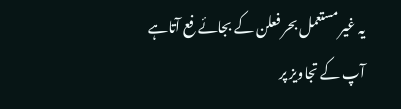یہ غیر مستعمل بحر فعلن کے بجائے فع آتاہے
آپ کے تجاویز پر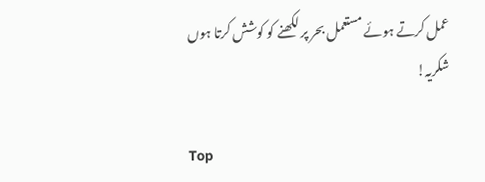عمل کرتے ہوئے مستعمل بحر پر لکھنے کو کوشش کرتا ہوں
شکریہ!

Top